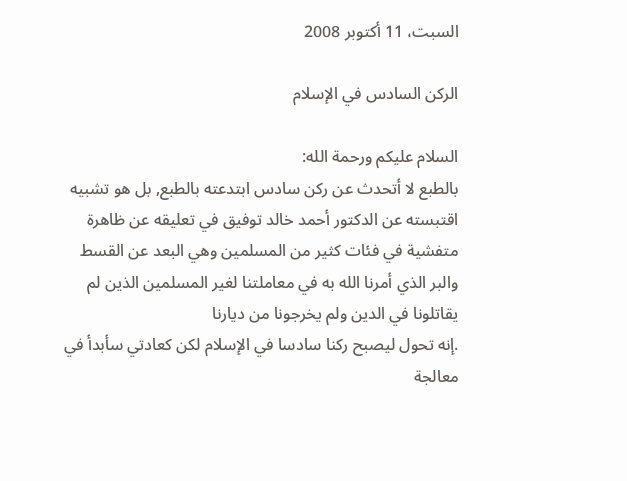السبت، 11 أكتوبر 2008

الركن السادس في الإسلام

السلام عليكم ورحمة الله:
بالطبع لا أتحدث عن ركن سادس ابتدعته بالطبع, بل هو تشبيه اقتبسته عن الدكتور أحمد خالد توفيق في تعليقه عن ظاهرة متفشية في فئات كثير من المسلمين وهي البعد عن القسط والبر الذي أمرنا الله به في معاملتنا لغير المسلمين الذين لم يقاتلونا في الدين ولم يخرجونا من ديارنا
.إنه تحول ليصبح ركنا سادسا في الإسلام لكن كعادتي سأبدأ في معالجة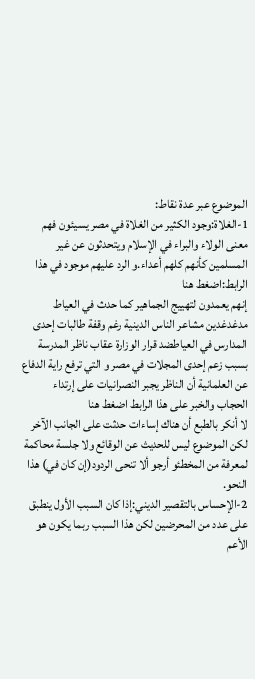الموضوع عبر عدة نقاط:
1-الغلاة:وجود الكثير من الغلاة في مصر يسيئون فهم معنى الولاء والبراء في الإسلام ويتحدثون عن غير المسلمين كأنهم كلهم أعداء.و الرد عليهم موجود في هذا الرابط:اضغط هنا
إنهم يعمدون لتهييج الجماهير كما حدث في العياط مدغدغدين مشاعر الناس الدينية رغم وقفة طالبات إحدى المدارس في العياطضد قرار الوزارة عقاب ناظر المدرسة بسبب زعم إحدى المجلات في مصر و التي ترفع راية الدفاع عن العلمانية أن الناظر يجبر النصرانيات على إرتداء الحجاب والخبر على هذا الرابط اضغط هنا
لا أنكر بالطبع أن هناك إساءات حدثت على الجانب الآخر لكن الموضوع ليس للحديث عن الوقائع ولا جلسة محاكمة لمعرفة من المخطئو أرجو ألا تنحى الردود(إن كان في) هذا النحو.
2-الإحساس بالتقصير الديني:إذا كان السبب الأول ينطبق على عدد من المحرضين لكن هذا السبب ربما يكون هو الأعم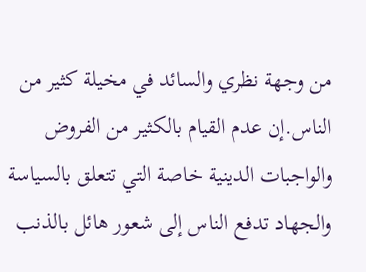من وجهة نظري والسائد في مخيلة كثير من الناس.إن عدم القيام بالكثير من الفروض والواجبات الدينية خاصة التي تتعلق بالسياسة والجهاد تدفع الناس إلى شعور هائل بالذنب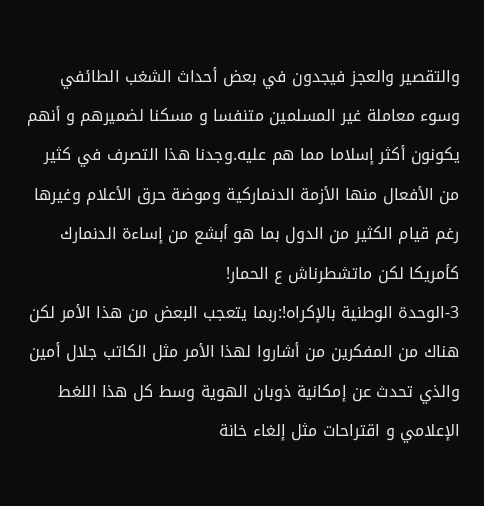والتقصير والعجز فيجدون في بعض أحداث الشغب الطائفي وسوء معاملة غير المسلمين متنفسا و مسكنا لضميرهم و أنهم يكونون أكثر إسلاما مما هم عليه.وجدنا هذا التصرف في كثير من الأفعال منها الأزمة الدنماركية وموضة حرق الأعلام وغيرها رغم قيام الكثير من الدول بما هو أبشع من إساءة الدنمارك كأمريكا لكن ماتشطرناش ع الحمار!
3-الوحدة الوطنية بالإكراه!:ربما يتعجب البعض من هذا الأمر لكن هناك من المفكرين من أشاروا لهذا الأمر مثل الكاتب جلال أمين والذي تحدث عن إمكانية ذوبان الهوية وسط كل هذا اللغط الإعلامي و اقتراحات مثل إلغاء خانة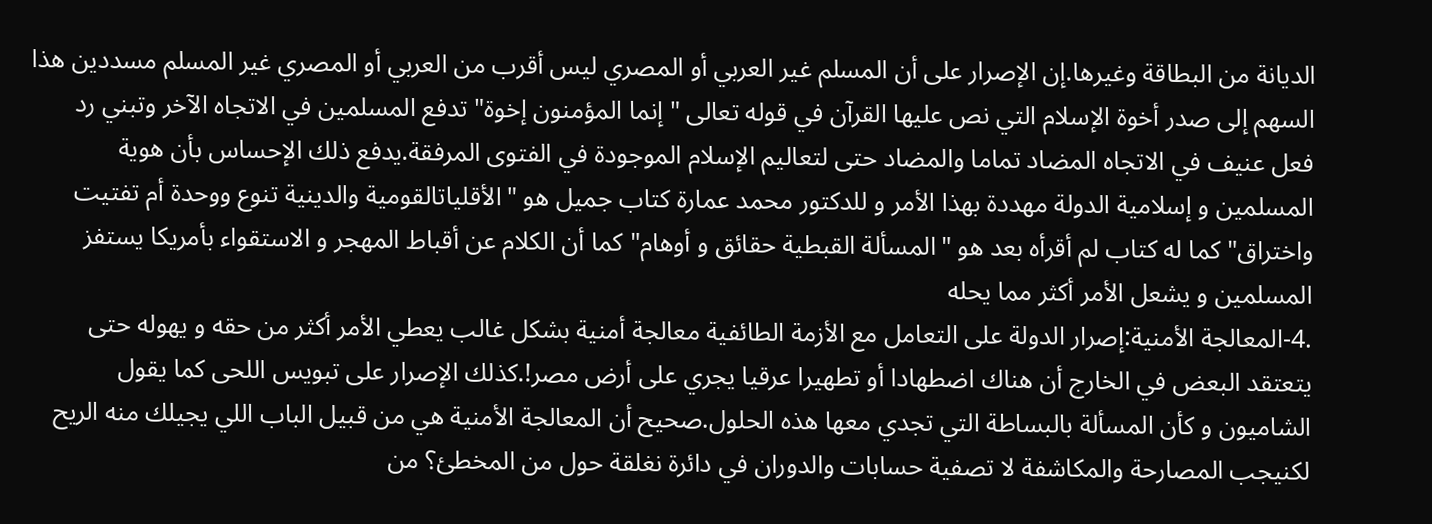الديانة من البطاقة وغيرها.إن الإصرار على أن المسلم غير العربي أو المصري ليس أقرب من العربي أو المصري غير المسلم مسددين هذا السهم إلى صدر أخوة الإسلام التي نص عليها القرآن في قوله تعالى " إنما المؤمنون إخوة" تدفع المسلمين في الاتجاه الآخر وتبني رد فعل عنيف في الاتجاه المضاد تماما والمضاد حتى لتعاليم الإسلام الموجودة في الفتوى المرفقة.يدفع ذلك الإحساس بأن هوية المسلمين و إسلامية الدولة مهددة بهذا الأمر و للدكتور محمد عمارة كتاب جميل هو "الأقلياتالقومية والدينية تنوع ووحدة أم تفتيت واختراق"كما له كتاب لم أقرأه بعد هو "المسألة القبطية حقائق و أوهام"كما أن الكلام عن أقباط المهجر و الاستقواء بأمريكا يستفز المسلمين و يشعل الأمر أكثر مما يحله
.4-المعالجة الأمنية:إصرار الدولة على التعامل مع الأزمة الطائفية معالجة أمنية بشكل غالب يعطي الأمر أكثر من حقه و يهوله حتى يتعتقد البعض في الخارج أن هناك اضطهادا أو تطهيرا عرقيا يجري على أرض مصر!.كذلك الإصرار على تبويس اللحى كما يقول الشاميون و كأن المسألة بالبساطة التي تجدي معها هذه الحلول.صحيح أن المعالجة الأمنية هي من قبيل الباب اللي يجيلك منه الريح لكنيجب المصارحة والمكاشفة لا تصفية حسابات والدوران في دائرة نغلقة حول من المخطئ؟ من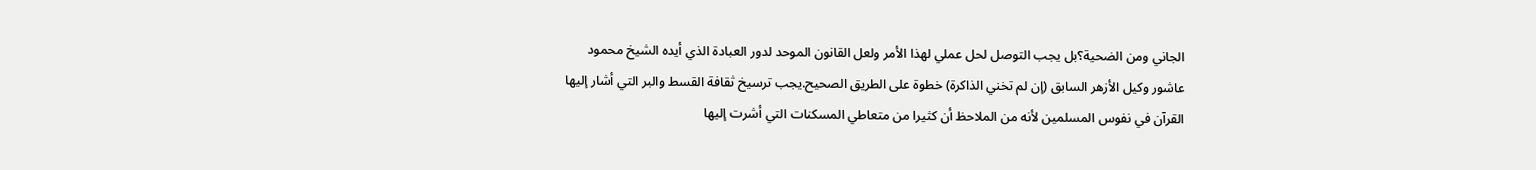الجاني ومن الضحية؟بل يجب التوصل لحل عملي لهذا الأمر ولعل القانون الموحد لدور العبادة الذي أيده الشيخ محمود عاشور وكيل الأزهر السابق (إن لم تخني الذاكرة) خطوة على الطريق الصحيح.يجب ترسيخ ثقافة القسط والبر التي أشار إليها القرآن في نفوس المسلمين لأنه من الملاحظ أن كثيرا من متعاطي المسكنات التي أشرت إليها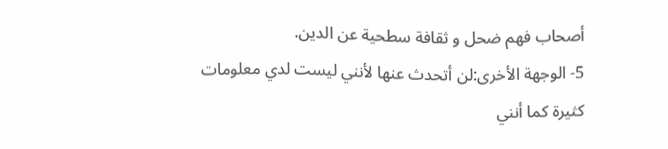أصحاب فهم ضحل و ثقافة سطحية عن الدين.
5- الوجهة الأخرى:لن أتحدث عنها لأنني ليست لدي معلومات كثيرة كما أنني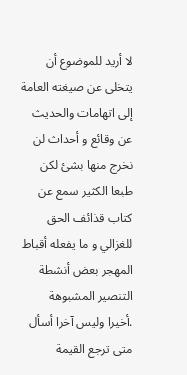لا أريد للموضوع أن يتخلى عن صيغته العامة إلى اتهامات والحديث عن وقائع و أحداث لن نخرج منها بشئ لكن طبعا الكثير سمع عن كتاب قذائف الحق للغزالي و ما يفعله أقباط المهجر بعض أنشطة التنصير المشبوهة
.أخيرا وليس آخرا أسأل متى ترجع القيمة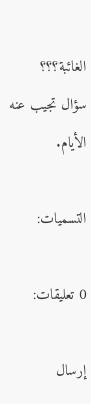الغائبة؟؟؟
سؤال تجيب عنه الأيام.

التسميات:

0 تعليقات:

إرسال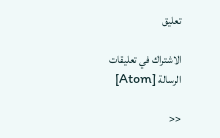تعليق

الاشتراك في تعليقات الرسالة [Atom]

<<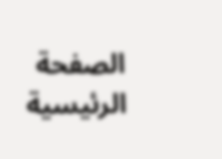الصفحة الرئيسية